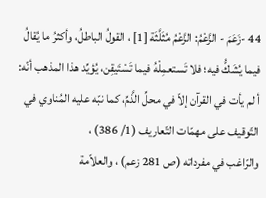44 -زَعَمَ - الزَّعْمُ: الزَّعْمُ مُثَلَّثَة [1] ، القولُ الباطلُ، وأكثرُ ما يُقالُ فيما يُشَكُّ فيه؛ فلا تَستعمِلْهُ فيما تَسْتَيقِن، يُؤيِّد هذا المذهب أنّه:
أ لم يأت في القرآن إلاّ في محلِّ الذَّمِّ، كما نبّه عليه المُناوي في التّوقيف على مهمّات التّعاريف (1/ 386) ،
والرّاغب في مفرداته (ص 281 زعم) ، والعلاّمة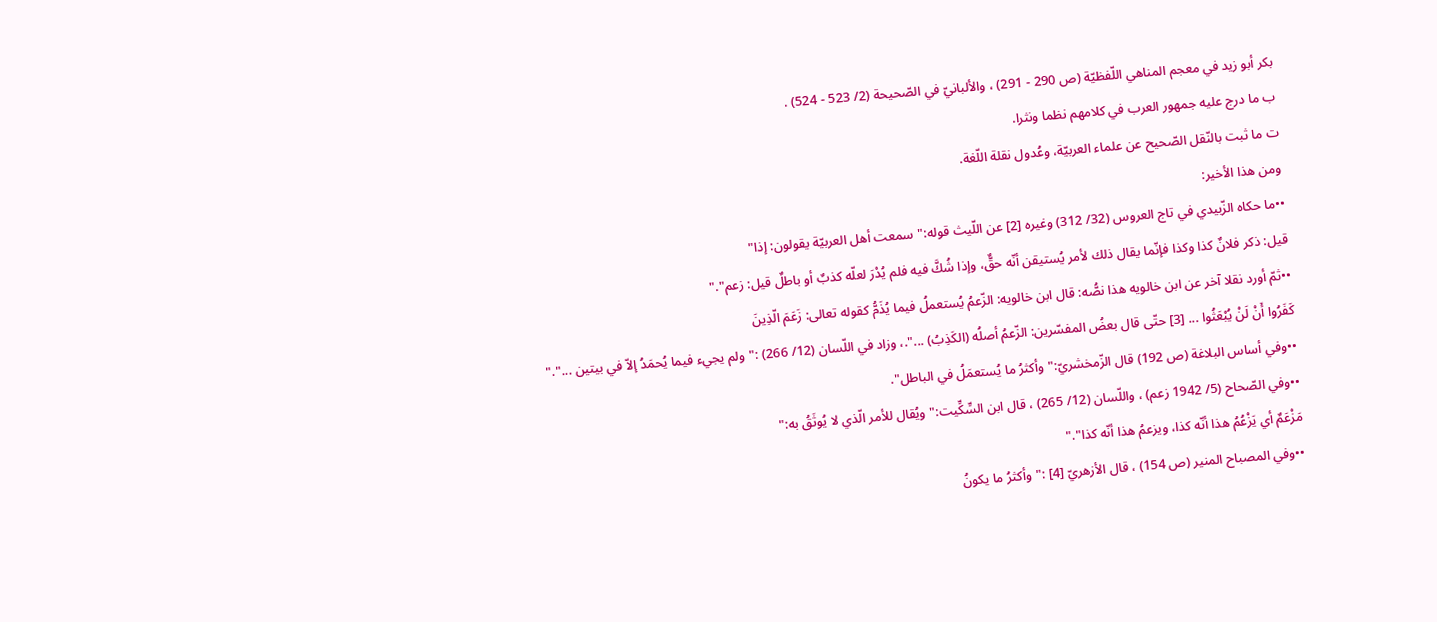بكر أبو زيد في معجم المناهي اللّفظيّة (ص 290 - 291) ، والألبانيّ في الصّحيحة (2/ 523 - 524) .
ب ما درج عليه جمهور العرب في كلامهم نظما ونثرا.
ت ما ثبت بالنّقل الصّحيح عن علماء العربيّة، وعُدول نقلة اللّغة.
ومن هذا الأخير:
••ما حكاه الزّبيدي في تاج العروس (32/ 312) وغيره [2] عن اللّيث قوله:"سمعت أهل العربيّة يقولون: إذا"
قيل: ذكر فلانٌ كذا وكذا فإنّما يقال ذلك لأمر يُستيقن أنّه حقٌّ، وإذا شُكَّ فيه فلم يُدْرَ لعلّه كذبٌ أو باطلٌ قيل: زعم"."
••ثمّ أورد نقلا آخر عن ابن خالويه هذا نصُّه: قال ابن خالويه: الزّعمُ يُستعملُ فيما يُذَمُّ كقوله تعالى: زَعَمَ الّذِينَ
كَفَرُوا أَنْ لَنْ يُبْعَثُوا ... [3] حتّى قال بعضُ المفسّرين: الزّعمُ أصلُه (الكَذِبُ) ...".، وزاد في اللّسان (12/ 266) :"ولم يجيء فيما يُحمَدُ إلاّ في بيتين ..."."
••وفي أساس البلاغة (ص 192) قال الزّمخشريّ:"وأكثرُ ما يُستعمَلُ في الباطل".
••وفي الصّحاح (5/ 1942 زعم) ، واللّسان (12/ 265) ، قال ابن السِّكِّيت:"ويُقال للأمر الّذي لا يُوثَقُ به:"
مَزْعَمٌ أي يَزْعُمُ هذا أنّه كذا، ويزعمُ هذا أنّه كذا"."
••وفي المصباح المنير (ص 154) ، قال الأزهريّ [4] :"وأكثرُ ما يكونُ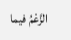الزَّعْمُ فيما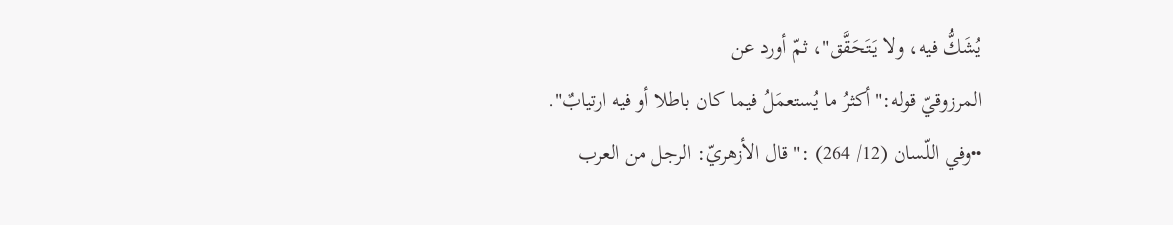يُشَكُّ فيه، ولا يَتَحَقَّق"، ثمّ أورد عن
المرزوقيّ قوله:"أكثرُ ما يُستعمَلُ فيما كان باطلا أو فيه ارتيابٌ".
••وفي اللّسان (12/ 264) :"قال الأزهريّ: الرجل من العرب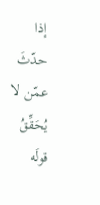إذا حدّثَ عمّن لا يُحَقِّقُ قولَه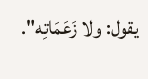يقول: ولا زَعَمَاتِه".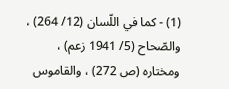(1) - كما في اللّسان (12/ 264) ، والصّحاح (5/ 1941 زعم) ، ومختاره (ص 272) ، والقاموس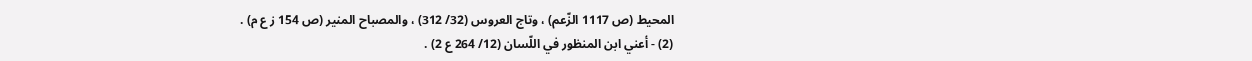المحيط (ص 1117 الزّعم) ، وتاج العروس (32/ 312) ، والمصباح المنير (ص 154 ز ع م) .
(2) - أعني ابن المنظور في اللّسان (12/ 264 ع 2) .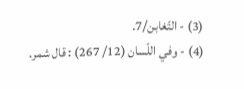(3) - التّغابن/7.
(4) - وفي اللّسان (12/ 267) : قال شمر.